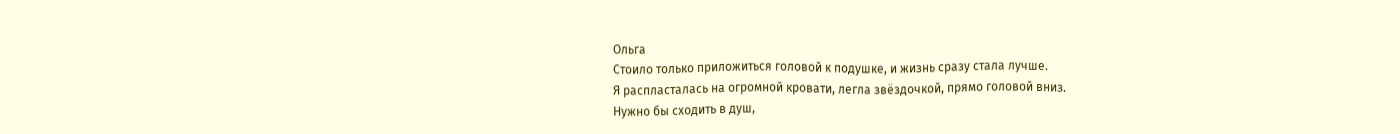Ольга
Стоило только приложиться головой к подушке, и жизнь сразу стала лучше.
Я распласталась на огромной кровати, легла звёздочкой, прямо головой вниз.
Нужно бы сходить в душ,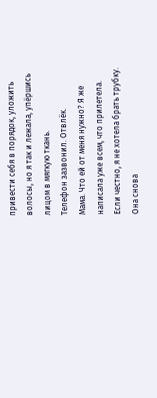привести себя в порядок, уложить волосы, но я так и лежала, упёршись лицом в мягкую ткань.
Телефон зазвонил. Отвлёк.
Мама. Что ей от меня нужно? Я же написала уже всем, что прилетела.
Если честно, я не хотела брать трубку. Она снова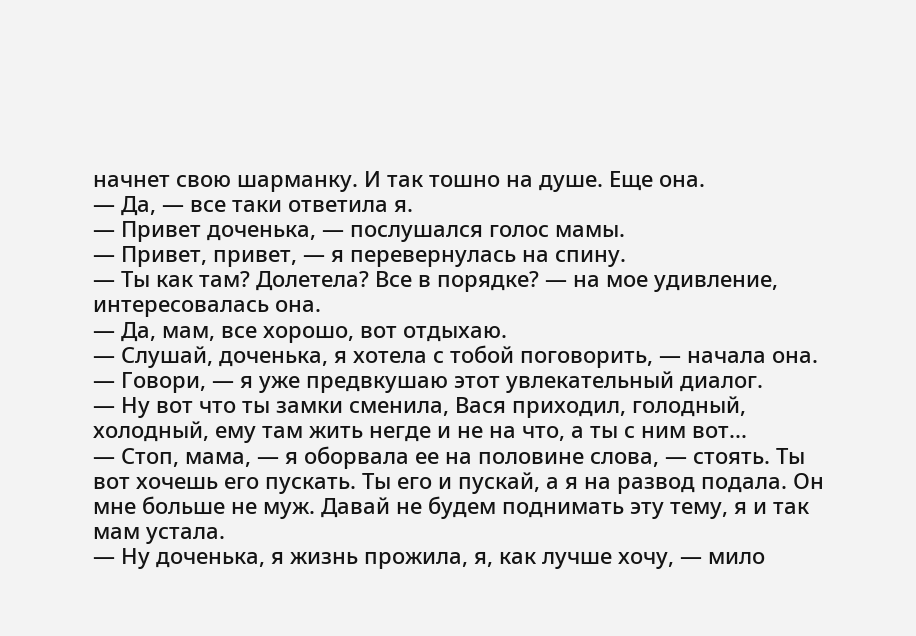начнет свою шарманку. И так тошно на душе. Еще она.
— Да, — все таки ответила я.
— Привет доченька, — послушался голос мамы.
— Привет, привет, — я перевернулась на спину.
— Ты как там? Долетела? Все в порядке? — на мое удивление, интересовалась она.
— Да, мам, все хорошо, вот отдыхаю.
— Слушай, доченька, я хотела с тобой поговорить, — начала она.
— Говори, — я уже предвкушаю этот увлекательный диалог.
— Ну вот что ты замки сменила, Вася приходил, голодный, холодный, ему там жить негде и не на что, а ты с ним вот...
— Стоп, мама, — я оборвала ее на половине слова, — стоять. Ты вот хочешь его пускать. Ты его и пускай, а я на развод подала. Он мне больше не муж. Давай не будем поднимать эту тему, я и так мам устала.
— Ну доченька, я жизнь прожила, я, как лучше хочу, — мило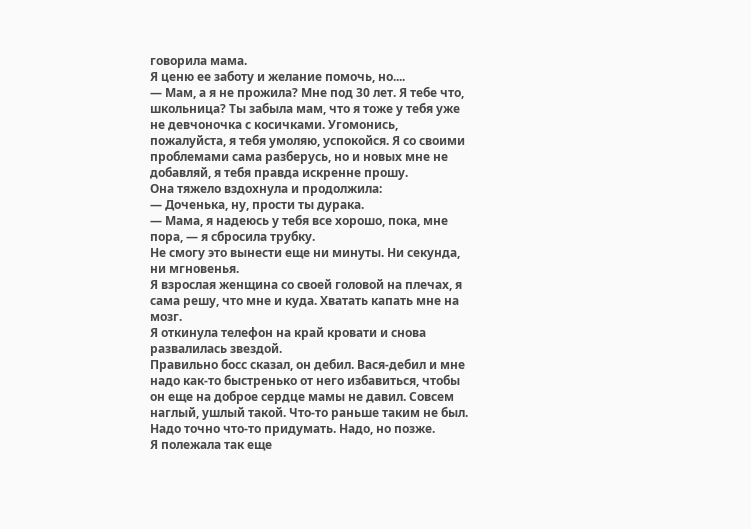говорила мама.
Я ценю ее заботу и желание помочь, но....
— Мам, а я не прожила? Мне под 30 лет. Я тебе что, школьница? Ты забыла мам, что я тоже у тебя уже не девчоночка с косичками. Угомонись, пожалуйста, я тебя умоляю, успокойся. Я со своими проблемами сама разберусь, но и новых мне не добавляй, я тебя правда искренне прошу.
Она тяжело вздохнула и продолжила:
— Доченька, ну, прости ты дурака.
— Мама, я надеюсь у тебя все хорошо, пока, мне пора, — я сбросила трубку.
Не смогу это вынести еще ни минуты. Ни секунда, ни мгновенья.
Я взрослая женщина со своей головой на плечах, я сама решу, что мне и куда. Хватать капать мне на мозг.
Я откинула телефон на край кровати и снова развалилась звездой.
Правильно босс сказал, он дебил. Вася-дебил и мне надо как-то быстренько от него избавиться, чтобы он еще на доброе сердце мамы не давил. Совсем наглый, ушлый такой. Что-то раньше таким не был.
Надо точно что-то придумать. Надо, но позже.
Я полежала так еще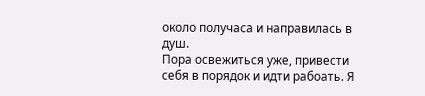около получаса и направилась в душ.
Пора освежиться уже, привести себя в порядок и идти рабоать. Я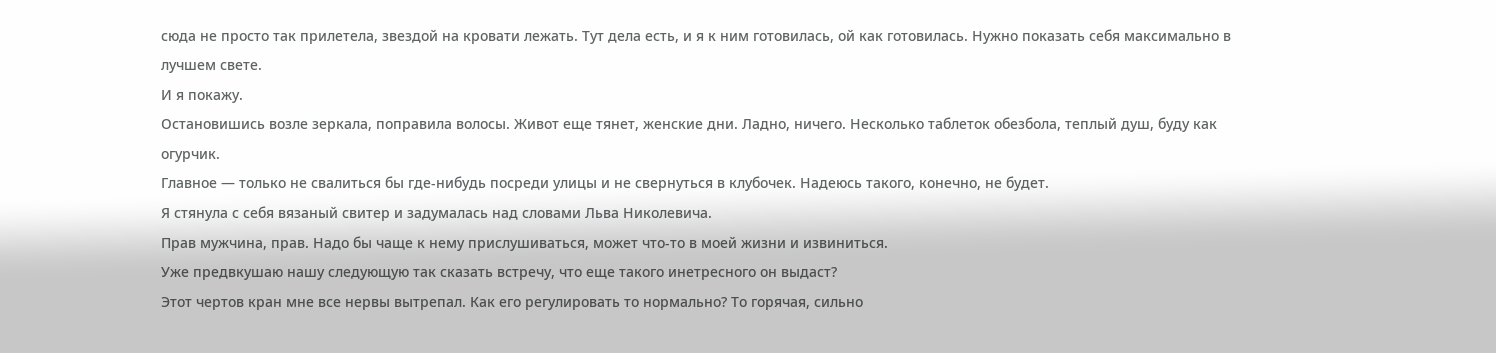сюда не просто так прилетела, звездой на кровати лежать. Тут дела есть, и я к ним готовилась, ой как готовилась. Нужно показать себя максимально в лучшем свете.
И я покажу.
Остановишись возле зеркала, поправила волосы. Живот еще тянет, женские дни. Ладно, ничего. Несколько таблеток обезбола, теплый душ, буду как огурчик.
Главное — только не свалиться бы где-нибудь посреди улицы и не свернуться в клубочек. Надеюсь такого, конечно, не будет.
Я стянула с себя вязаный свитер и задумалась над словами Льва Николевича.
Прав мужчина, прав. Надо бы чаще к нему прислушиваться, может что-то в моей жизни и извиниться.
Уже предвкушаю нашу следующую так сказать встречу, что еще такого инетресного он выдаст?
Этот чертов кран мне все нервы вытрепал. Как его регулировать то нормально? То горячая, сильно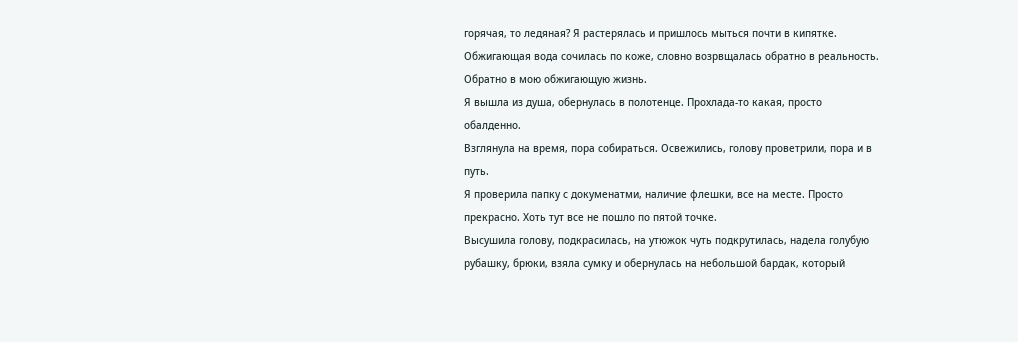горячая, то ледяная? Я растерялась и пришлось мыться почти в кипятке.
Обжигающая вода сочилась по коже, словно возрвщалась обратно в реальность. Обратно в мою обжигающую жизнь.
Я вышла из душа, обернулась в полотенце. Прохлада-то какая, просто обалденно.
Взглянула на время, пора собираться. Освежились, голову проветрили, пора и в путь.
Я проверила папку с докуменатми, наличие флешки, все на месте. Просто прекрасно. Хоть тут все не пошло по пятой точке.
Высушила голову, подкрасилась, на утюжок чуть подкрутилась, надела голубую рубашку, брюки, взяла сумку и обернулась на небольшой бардак, который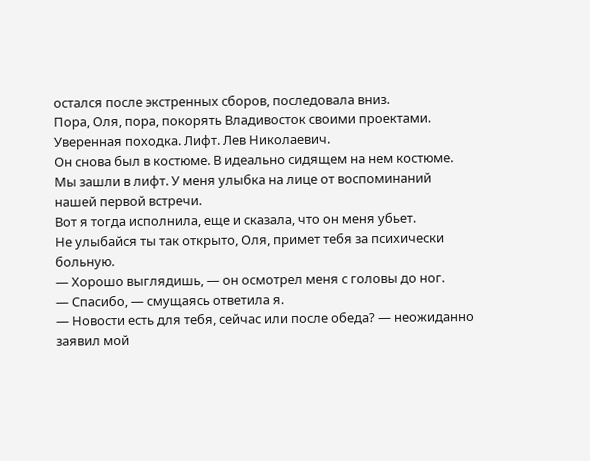остался после экстренных сборов, последовала вниз.
Пора, Оля, пора, покорять Владивосток своими проектами.
Уверенная походка. Лифт. Лев Николаевич.
Он снова был в костюме. В идеально сидящем на нем костюме.
Мы зашли в лифт. У меня улыбка на лице от воспоминаний нашей первой встречи.
Вот я тогда исполнила, еще и сказала, что он меня убьет.
Не улыбайся ты так открыто, Оля, примет тебя за психически больную.
— Хорошо выглядишь, — он осмотрел меня с головы до ног.
— Спасибо, — смущаясь ответила я.
— Новости есть для тебя, сейчас или после обеда? — неожиданно заявил мой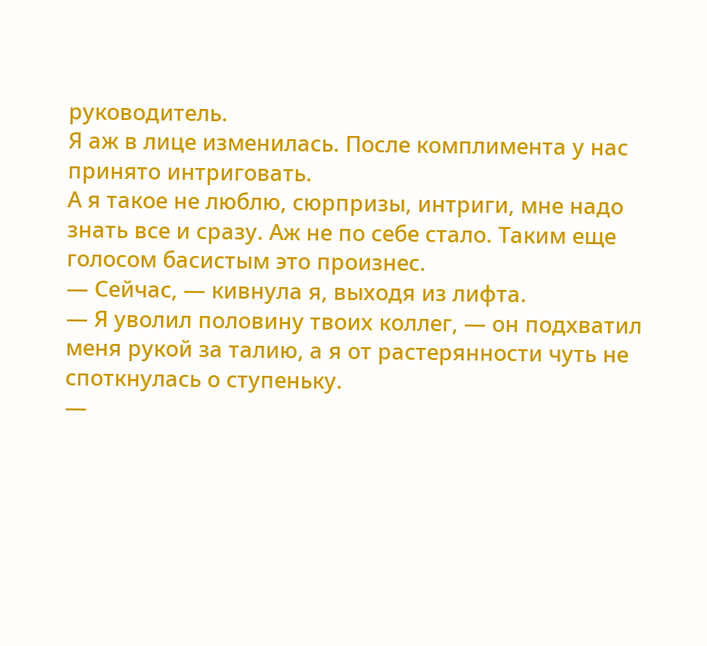руководитель.
Я аж в лице изменилась. После комплимента у нас принято интриговать.
А я такое не люблю, сюрпризы, интриги, мне надо знать все и сразу. Аж не по себе стало. Таким еще голосом басистым это произнес.
— Сейчас, — кивнула я, выходя из лифта.
— Я уволил половину твоих коллег, — он подхватил меня рукой за талию, а я от растерянности чуть не споткнулась о ступеньку.
—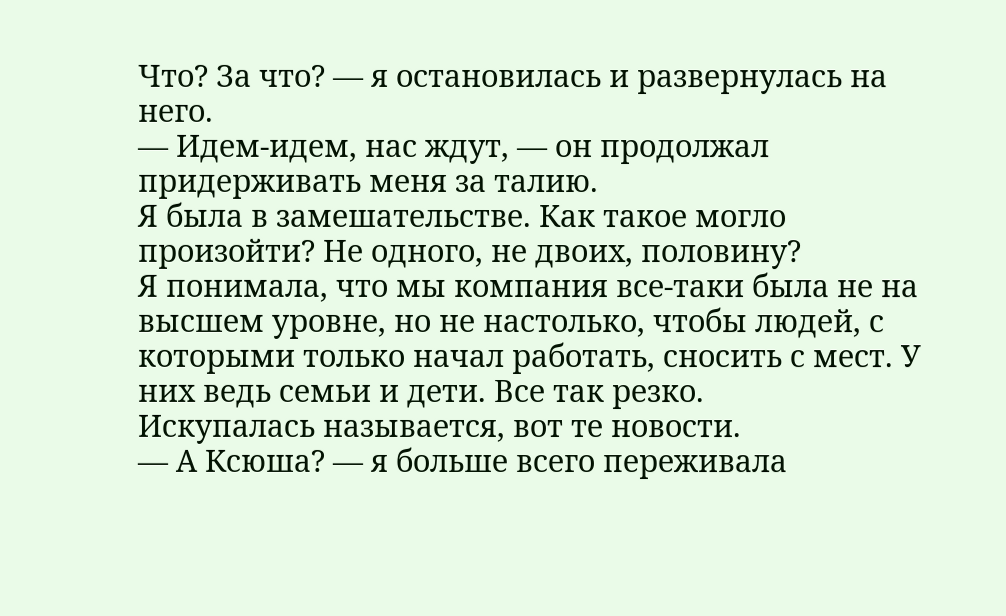Что? За что? — я остановилась и развернулась на него.
— Идем-идем, нас ждут, — он продолжал придерживать меня за талию.
Я была в замешательстве. Как такое могло произойти? Не одного, не двоих, половину?
Я понимала, что мы компания все-таки была не на высшем уровне, но не настолько, чтобы людей, с которыми только начал работать, сносить с мест. У них ведь семьи и дети. Все так резко.
Искупалась называется, вот те новости.
— А Ксюша? — я больше всего переживала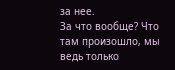за нее.
За что вообще? Что там произошло, мы ведь только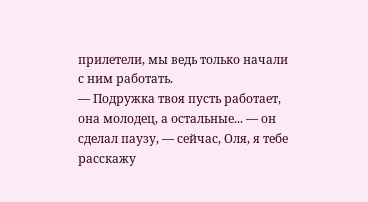прилетели, мы ведь только начали с ним работать.
— Подружка твоя пусть работает, она молодец, а остальные... — он сделал паузу, — сейчас, Оля, я тебе расскажу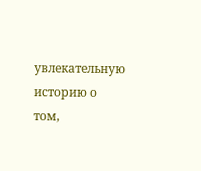увлекательную историю о том,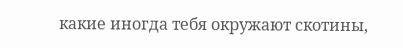какие иногда тебя окружают скотины,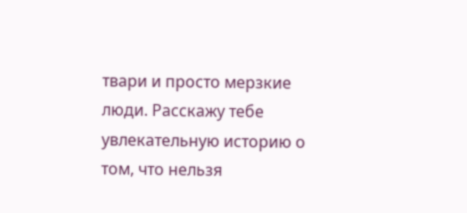твари и просто мерзкие люди. Расскажу тебе увлекательную историю о том, что нельзя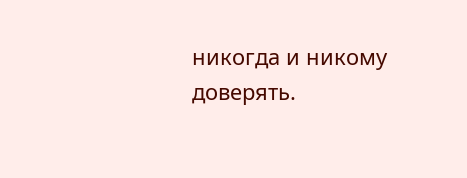никогда и никому доверять.